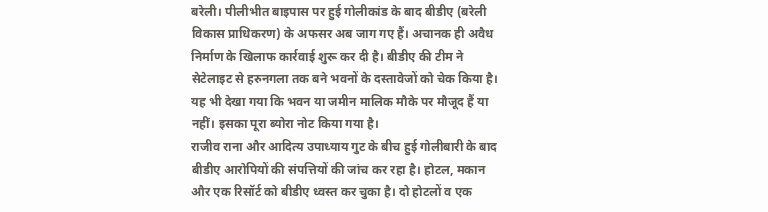बरेली। पीलीभीत बाइपास पर हुई गोलीकांड के बाद बीडीए (बरेली विकास प्राधिकरण) के अफसर अब जाग गए हैं। अचानक ही अवैध निर्माण के खिलाफ कार्रवाई शुरू कर दी है। बीडीए की टीम ने सेटेलाइट से हरुनगला तक बने भवनों के दस्तावेजों को चेक किया है। यह भी देखा गया कि भवन या जमीन मालिक मौके पर मौजूद हैं या नहीं। इसका पूरा ब्योरा नोट किया गया है।
राजीव राना और आदित्य उपाध्याय गुट के बीच हुई गोलीबारी के बाद बीडीए आरोपियों की संपत्तियों की जांच कर रहा है। होटल, मकान और एक रिसॉर्ट को बीडीए ध्वस्त कर चुका है। दो होटलों व एक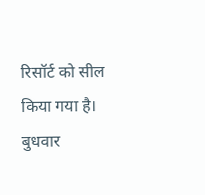रिसॉर्ट को सील किया गया है। बुधवार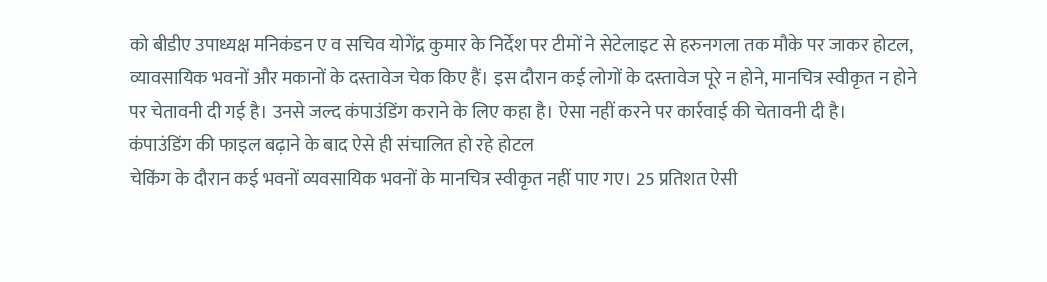को बीडीए उपाध्यक्ष मनिकंडन ए व सचिव योगेंद्र कुमार के निर्देश पर टीमों ने सेटेलाइट से हरुनगला तक मौके पर जाकर होटल, व्यावसायिक भवनों और मकानों के दस्तावेज चेक किए हैं। इस दौरान कई लोगों के दस्तावेज पूरे न होने, मानचित्र स्वीकृत न होने पर चेतावनी दी गई है। उनसे जल्द कंपाउंडिंग कराने के लिए कहा है। ऐसा नहीं करने पर कार्रवाई की चेतावनी दी है।
कंपाउंडिंग की फाइल बढ़ाने के बाद ऐसे ही संचालित हो रहे होटल
चेकिंग के दौरान कई भवनों व्यवसायिक भवनों के मानचित्र स्वीकृत नहीं पाए गए। 25 प्रतिशत ऐसी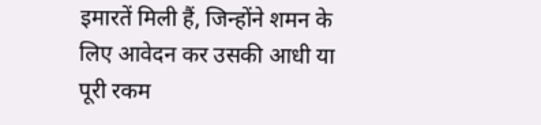इमारतें मिली हैं, जिन्होंने शमन के लिए आवेदन कर उसकी आधी या पूरी रकम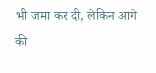भी जमा कर दी, लेकिन आगे की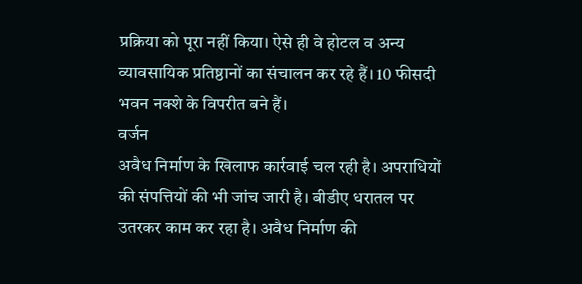प्रक्रिया को पूरा नहीं किया। ऐसे ही वे होटल व अन्य व्यावसायिक प्रतिष्ठानों का संचालन कर रहे हैं। 10 फीसदी भवन नक्शे के विपरीत बने हैं।
वर्जन
अवैध निर्माण के खिलाफ कार्रवाई चल रही है। अपराधियों की संपत्तियों की भी जांच जारी है। बीडीए धरातल पर उतरकर काम कर रहा है। अवैध निर्माण की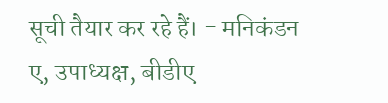सूची तैयार कर रहे हैं। - मनिकंडन ए, उपाध्यक्ष, बीडीए